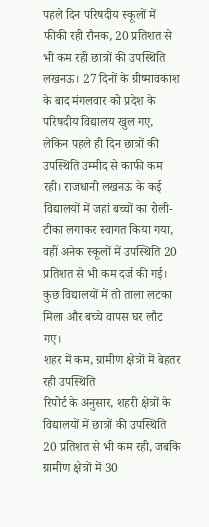पहले दिन परिषदीय स्कूलों में फीकी रही रौनक, 20 प्रतिशत से भी कम रही छात्रों की उपस्थिति
लखनऊ। 27 दिनों के ग्रीष्मावकाश के बाद मंगलवार को प्रदेश के परिषदीय विद्यालय खुल गए, लेकिन पहले ही दिन छात्रों की उपस्थिति उम्मीद से काफी कम रही। राजधानी लखनऊ के कई विद्यालयों में जहां बच्चों का रोली-टीका लगाकर स्वागत किया गया, वहीं अनेक स्कूलों में उपस्थिति 20 प्रतिशत से भी कम दर्ज की गई। कुछ विद्यालयों में तो ताला लटका मिला और बच्चे वापस घर लौट गए।
शहर में कम, ग्रामीण क्षेत्रों में बेहतर रही उपस्थिति
रिपोर्ट के अनुसार, शहरी क्षेत्रों के विद्यालयों में छात्रों की उपस्थिति 20 प्रतिशत से भी कम रही, जबकि ग्रामीण क्षेत्रों में 30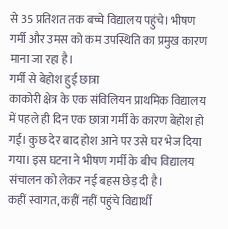से 35 प्रतिशत तक बच्चे विद्यालय पहुंचे। भीषण गर्मी और उमस को कम उपस्थिति का प्रमुख कारण माना जा रहा है।
गर्मी से बेहोश हुई छात्रा
काकोरी क्षेत्र के एक संविलियन प्राथमिक विद्यालय में पहले ही दिन एक छात्रा गर्मी के कारण बेहोश हो गई। कुछ देर बाद होश आने पर उसे घर भेज दिया गया। इस घटना ने भीषण गर्मी के बीच विद्यालय संचालन को लेकर नई बहस छेड़ दी है।
कहीं स्वागत, कहीं नहीं पहुंचे विद्यार्थी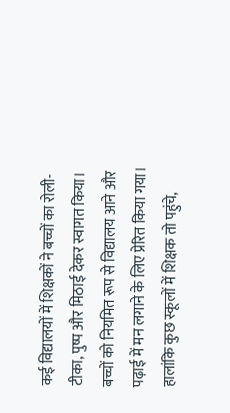कई विद्यालयों में शिक्षकों ने बच्चों का रोली-टीका, पुष्प और मिठाई देकर स्वागत किया। बच्चों को नियमित रूप से विद्यालय आने और पढ़ाई में मन लगाने के लिए प्रेरित किया गया। हालांकि कुछ स्कूलों में शिक्षक तो पहुंचे,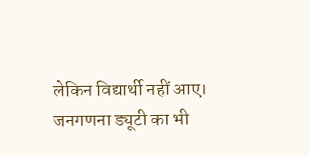लेकिन विद्यार्थी नहीं आए।
जनगणना ड्यूटी का भी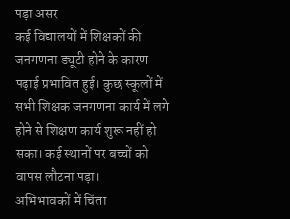पड़ा असर
कई विद्यालयों में शिक्षकों की जनगणना ड्यूटी होने के कारण पढ़ाई प्रभावित हुई। कुछ स्कूलों में सभी शिक्षक जनगणना कार्य में लगे होने से शिक्षण कार्य शुरू नहीं हो सका। कई स्थानों पर बच्चों को वापस लौटना पड़ा।
अभिभावकों में चिंता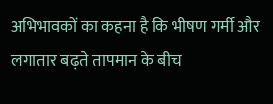अभिभावकों का कहना है कि भीषण गर्मी और लगातार बढ़ते तापमान के बीच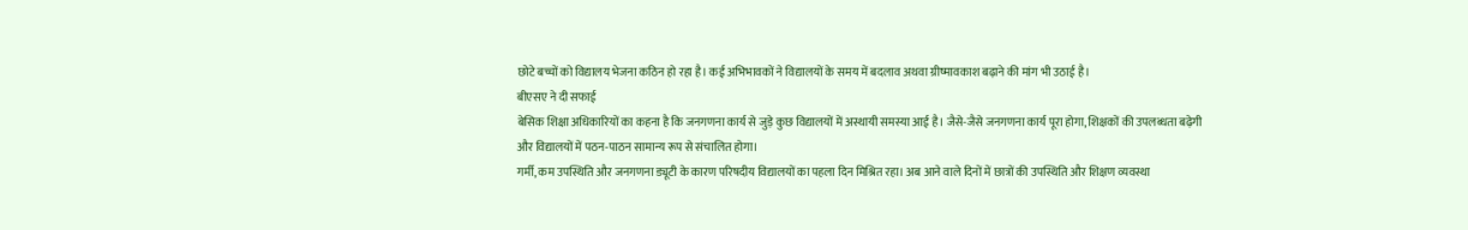छोटे बच्चों को विद्यालय भेजना कठिन हो रहा है। कई अभिभावकों ने विद्यालयों के समय में बदलाव अथवा ग्रीष्मावकाश बढ़ाने की मांग भी उठाई है।
बीएसए ने दी सफाई
बेसिक शिक्षा अधिकारियों का कहना है कि जनगणना कार्य से जुड़े कुछ विद्यालयों में अस्थायी समस्या आई है। जैसे-जैसे जनगणना कार्य पूरा होगा, शिक्षकों की उपलब्धता बढ़ेगी और विद्यालयों में पठन-पाठन सामान्य रूप से संचालित होगा।
गर्मी, कम उपस्थिति और जनगणना ड्यूटी के कारण परिषदीय विद्यालयों का पहला दिन मिश्रित रहा। अब आने वाले दिनों में छात्रों की उपस्थिति और शिक्षण व्यवस्था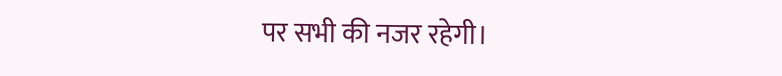पर सभी की नजर रहेगी।